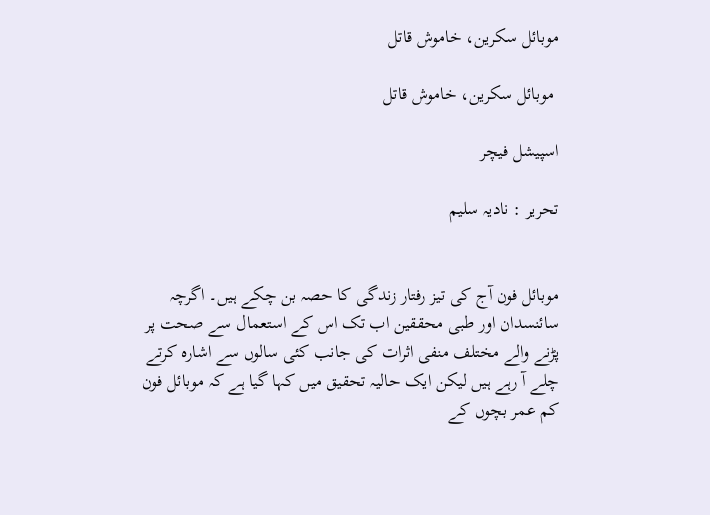موبائل سکرین، خاموش قاتل

 موبائل سکرین، خاموش قاتل

اسپیشل فیچر

تحریر : نادیہ سلیم


موبائل فون آج کی تیز رفتار زندگی کا حصہ بن چکے ہیں۔ اگرچہ سائنسدان اور طبی محققین اب تک اس کے استعمال سے صحت پر پڑنے والے مختلف منفی اثرات کی جانب کئی سالوں سے اشارہ کرتے چلے آ رہے ہیں لیکن ایک حالیہ تحقیق میں کہا گیا ہے کہ موبائل فون کم عمر بچوں کے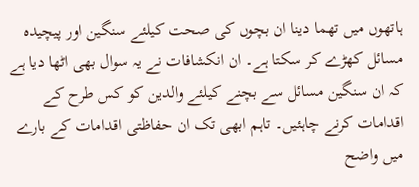ہاتھوں میں تھما دینا ان بچوں کی صحت کیلئے سنگین اور پیچیدہ مسائل کھڑے کر سکتا ہے۔ ان انکشافات نے یہ سوال بھی اٹھا دیا ہے کہ ان سنگین مسائل سے بچنے کیلئے والدین کو کس طرح کے اقدامات کرنے چاہئیں۔ تاہم ابھی تک ان حفاظتی اقدامات کے بارے میں واضح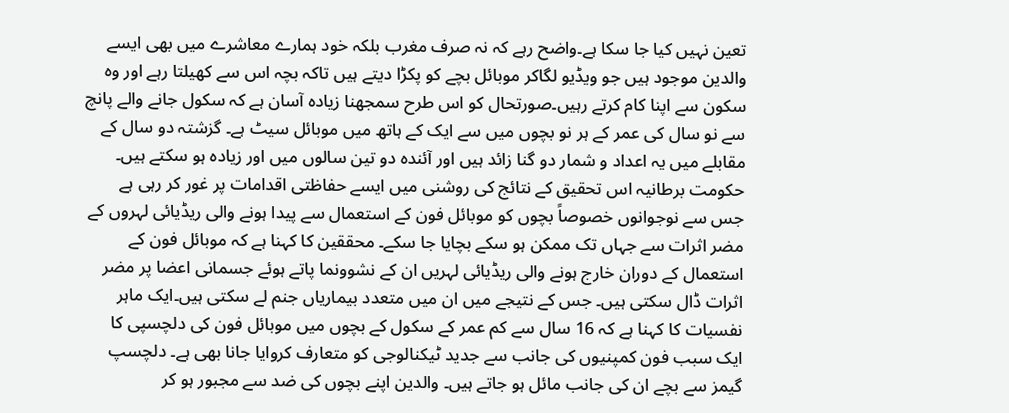تعین نہیں کیا جا سکا ہے۔واضح رہے کہ نہ صرف مغرب بلکہ خود ہمارے معاشرے میں بھی ایسے والدین موجود ہیں جو ویڈیو لگاکر موبائل بچے کو پکڑا دیتے ہیں تاکہ بچہ اس سے کھیلتا رہے اور وہ سکون سے اپنا کام کرتے رہیں۔صورتحال کو اس طرح سمجھنا زیادہ آسان ہے کہ سکول جانے والے پانچ سے نو سال کی عمر کے ہر نو بچوں میں سے ایک کے ہاتھ میں موبائل سیٹ ہے۔ گزشتہ دو سال کے مقابلے میں یہ اعداد و شمار دو گنا زائد ہیں اور آئندہ دو تین سالوں میں اور زیادہ ہو سکتے ہیں۔
حکومت برطانیہ اس تحقیق کے نتائج کی روشنی میں ایسے حفاظتی اقدامات پر غور کر رہی ہے جس سے نوجوانوں خصوصاً بچوں کو موبائل فون کے استعمال سے پیدا ہونے والی ریڈیائی لہروں کے مضر اثرات سے جہاں تک ممکن ہو سکے بچایا جا سکے۔ محققین کا کہنا ہے کہ موبائل فون کے استعمال کے دوران خارج ہونے والی ریڈیائی لہریں ان کے نشوونما پاتے ہوئے جسمانی اعضا پر مضر اثرات ڈال سکتی ہیں۔ جس کے نتیجے میں ان میں متعدد بیماریاں جنم لے سکتی ہیں۔ایک ماہر نفسیات کا کہنا ہے کہ 16 سال سے کم عمر کے سکول کے بچوں میں موبائل فون کی دلچسپی کا ایک سبب فون کمپنیوں کی جانب سے جدید ٹیکنالوجی کو متعارف کروایا جانا بھی ہے۔ دلچسپ گیمز سے بچے ان کی جانب مائل ہو جاتے ہیں۔ والدین اپنے بچوں کی ضد سے مجبور ہو کر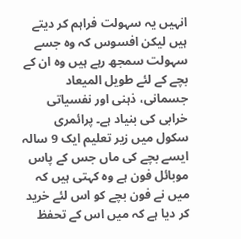انہیں یہ سہولت فراہم کر دیتے ہیں لیکن افسوس کہ وہ جسے سہولت سمجھ رہے ہیں وہ ان کے بچے کے لئے طویل المیعاد جسمانی، ذہنی اور نفسیاتی خرابی کی بنیاد ہے۔ پرائمری سکول میں زیر تعلیم ایک 9 سالہ ایسے بچے کی ماں جس کے پاس موبائل فون ہے وہ کہتی ہیں کہ میں نے فون بچے کو اس لئے خرید کر دیا ہے کہ میں اس کے تحفظ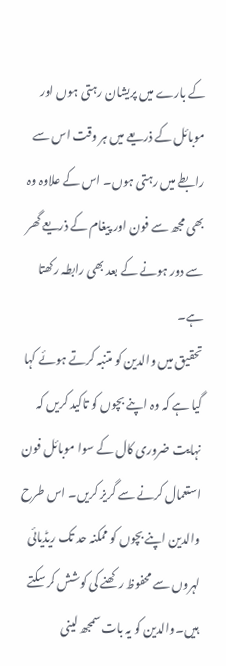کے بارے میں پریشان رہتی ہوں اور موبائل کے ذریعے میں ہر وقت اس سے رابطے میں رہتی ہوں۔ اس کے علاوہ وہ بھی مجھ سے فون اور پیغام کے ذریعے گھر سے دور ہونے کے بعد بھی رابطہ رکھتا ہے۔
تحقیق میں والدین کو متنبہ کرتے ہوئے کہا گیا ہے کہ وہ اپنے بچوں کو تاکید کریں کہ نہایت ضروری کال کے سوا موبائل فون استعمال کرنے سے گریز کریں۔ اس طرح والدین اپنے بچوں کو ممکنہ حد تک ریڈیائی لہروں سے محفوظ رکھنے کی کوشش کر سکتے ہیں۔والدین کو یہ بات سمجھ لینی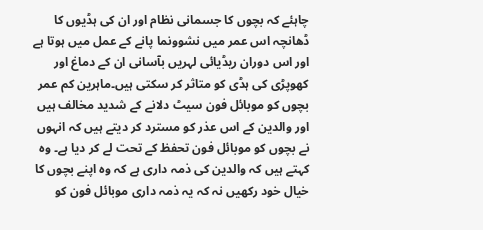چاہئے کہ بچوں کا جسمانی نظام اور ان کی ہڈیوں کا ڈھانچہ اس عمر میں نشوونما پانے کے عمل میں ہوتا ہے اور اس دوران ریڈیائی لہریں بآسانی ان کے دماغ اور کھوپڑی کی ہڈی کو متاثر کر سکتی ہیں۔ماہرین کم عمر بچوں کو موبائل فون سیٹ دلانے کے شدید مخالف ہیں اور والدین کے اس عذر کو مسترد کر دیتے ہیں کہ انہوں نے بچوں کو موبائل فون تحفظ کے تحت لے کر دیا ہے۔ وہ کہتے ہیں کہ والدین کی ذمہ داری ہے کہ وہ اپنے بچوں کا خیال خود رکھیں نہ کہ یہ ذمہ داری موبائل فون کو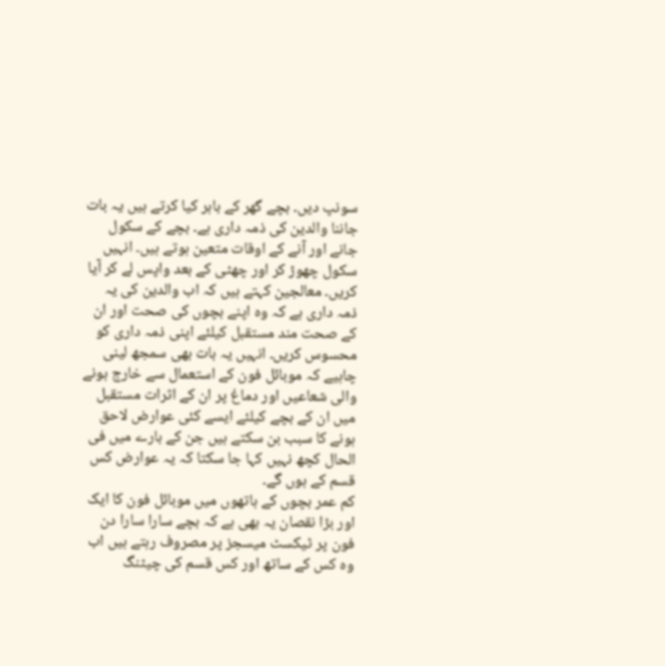سونپ دیں۔ بچے گھر کے باہر کیا کرتے ہیں یہ بات جاننا والدین کی ذمہ داری ہے۔ بچے کے سکول جانے اور آنے کے اوقات متعین ہوتے ہیں۔ انہیں سکول چھوڑ کر اور چھٹی کے بعد واپس لے کر آیا کریں۔ معالجین کہتے ہیں کہ اب والدین کی یہ ذمہ داری ہے کہ وہ اپنے بچوں کی صحت اور ان کے صحت مند مستقبل کیلئے اپنی ذمہ داری کو محسوس کریں۔ انہیں یہ بات بھی سمجھ لینی چاہیے کہ موبائل فون کے استعمال سے خارج ہونے والی شعاعیں اور دماغ پر ان کے اثرات مستقبل میں ان کے بچے کیلئے ایسے کئی عوارض لاحق ہونے کا سبب بن سکتے ہیں جن کے بارے میں فی الحال کچھ نہیں کہا جا سکتا کہ یہ عوارض کس قسم کے ہوں گے۔
کم عمر بچوں کے ہاتھوں میں موبائل فون کا ایک اور بڑا نقصان یہ بھی ہے کہ بچے سارا سارا دن فون پر ٹیکسٹ میسجز پر مصروف رہتے ہیں اب وہ کس کے ساتھ اور کس قسم کی چیٹنگ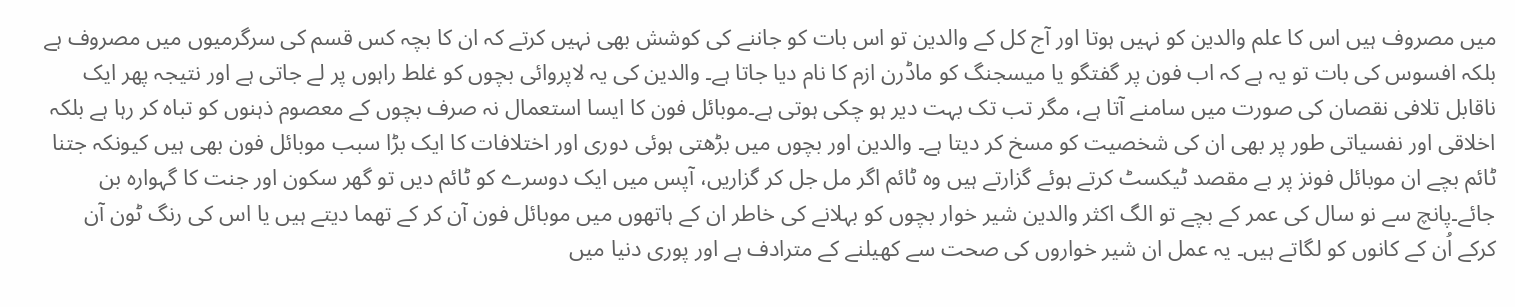میں مصروف ہیں اس کا علم والدین کو نہیں ہوتا اور آج کل کے والدین تو اس بات کو جاننے کی کوشش بھی نہیں کرتے کہ ان کا بچہ کس قسم کی سرگرمیوں میں مصروف ہے بلکہ افسوس کی بات تو یہ ہے کہ اب فون پر گفتگو یا میسجنگ کو ماڈرن ازم کا نام دیا جاتا ہے۔ والدین کی یہ لاپروائی بچوں کو غلط راہوں پر لے جاتی ہے اور نتیجہ پھر ایک ناقابل تلافی نقصان کی صورت میں سامنے آتا ہے، مگر تب تک بہت دیر ہو چکی ہوتی ہے۔موبائل فون کا ایسا استعمال نہ صرف بچوں کے معصوم ذہنوں کو تباہ کر رہا ہے بلکہ اخلاقی اور نفسیاتی طور پر بھی ان کی شخصیت کو مسخ کر دیتا ہے۔ والدین اور بچوں میں بڑھتی ہوئی دوری اور اختلافات کا ایک بڑا سبب موبائل فون بھی ہیں کیونکہ جتنا ٹائم بچے ان موبائل فونز پر بے مقصد ٹیکسٹ کرتے ہوئے گزارتے ہیں وہ ٹائم اگر مل جل کر گزاریں، آپس میں ایک دوسرے کو ٹائم دیں تو گھر سکون اور جنت کا گہوارہ بن جائے۔پانچ سے نو سال کی عمر کے بچے تو الگ اکثر والدین شیر خوار بچوں کو بہلانے کی خاطر ان کے ہاتھوں میں موبائل فون آن کر کے تھما دیتے ہیں یا اس کی رنگ ٹون آن کرکے اُن کے کانوں کو لگاتے ہیں۔ یہ عمل ان شیر خواروں کی صحت سے کھیلنے کے مترادف ہے اور پوری دنیا میں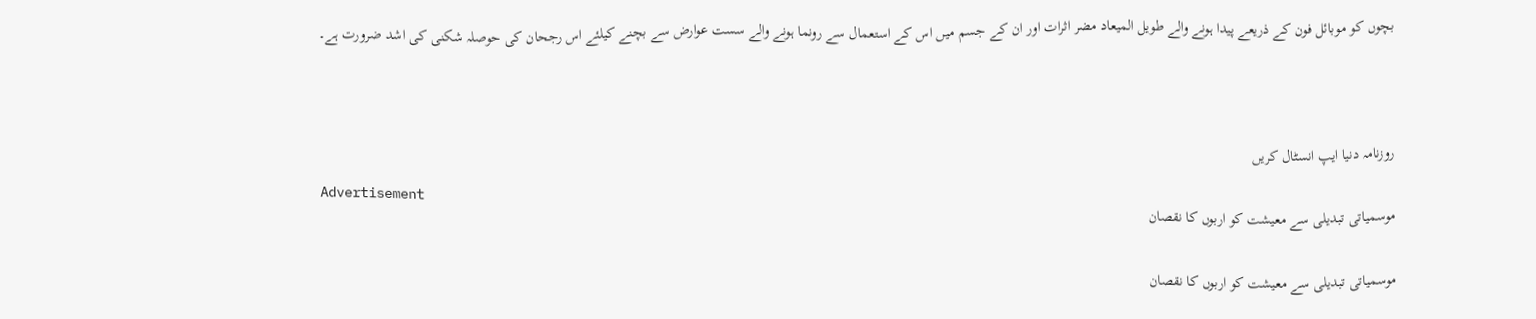بچوں کو موبائل فون کے ذریعے پیدا ہونے والے طویل المیعاد مضر اثرات اور ان کے جسم میں اس کے استعمال سے رونما ہونے والے سست عوارض سے بچنے کیلئے اس رجحان کی حوصلہ شکنی کی اشد ضرورت ہے۔



روزنامہ دنیا ایپ انسٹال کریں
Advertisement
موسمیاتی تبدیلی سے معیشت کو اربوں کا نقصان

موسمیاتی تبدیلی سے معیشت کو اربوں کا نقصان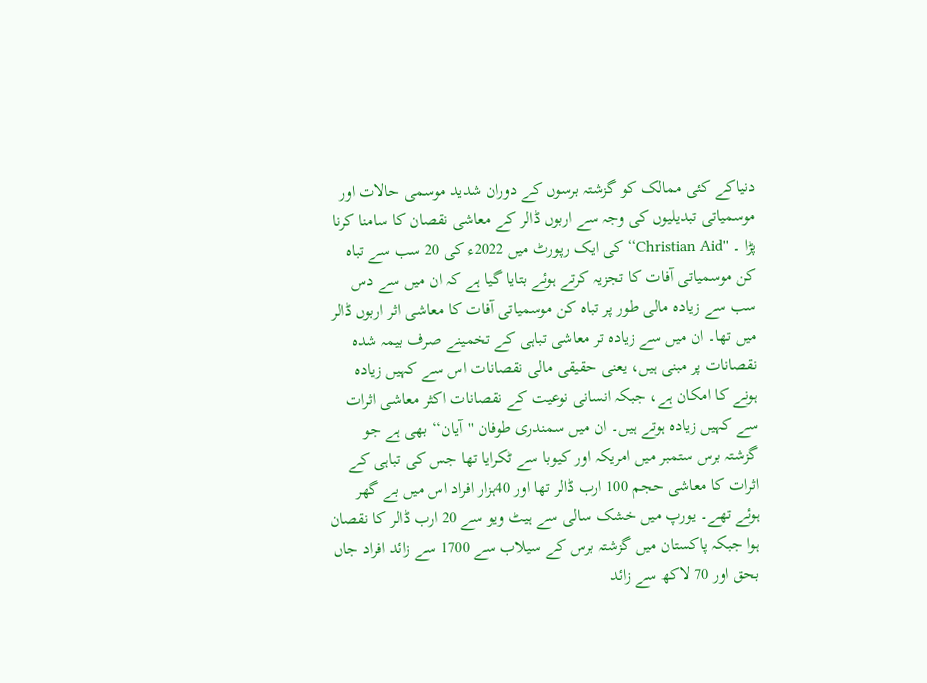دنیاکے کئی ممالک کو گزشتہ برسوں کے دوران شدید موسمی حالات اور موسمیاتی تبدیلیوں کی وجہ سے اربوں ڈالر کے معاشی نقصان کا سامنا کرنا پڑا ۔ ''Christian Aid‘‘ کی ایک رپورٹ میں 2022ء کی 20 سب سے تباہ کن موسمیاتی آفات کا تجزیہ کرتے ہوئے بتایا گیا ہے کہ ان میں سے دس سب سے زیادہ مالی طور پر تباہ کن موسمیاتی آفات کا معاشی اثر اربوں ڈالر میں تھا۔ ان میں سے زیادہ تر معاشی تباہی کے تخمینے صرف بیمہ شدہ نقصانات پر مبنی ہیں، یعنی حقیقی مالی نقصانات اس سے کہیں زیادہ ہونے کا امکان ہے، جبکہ انسانی نوعیت کے نقصانات اکثر معاشی اثرات سے کہیں زیادہ ہوتے ہیں۔ ان میں سمندری طوفان ''آیان‘‘ بھی ہے جو گزشتہ برس ستمبر میں امریکہ اور کیوبا سے ٹکرایا تھا جس کی تباہی کے اثرات کا معاشی حجم 100 ارب ڈالر تھا اور 40ہزار افراد اس میں بے گھر ہوئے تھے۔ یورپ میں خشک سالی سے ہیٹ ویو سے 20 ارب ڈالر کا نقصان ہوا جبکہ پاکستان میں گزشتہ برس کے سیلاب سے 1700 سے زائد افراد جاں بحق اور 70 لاکھ سے زائد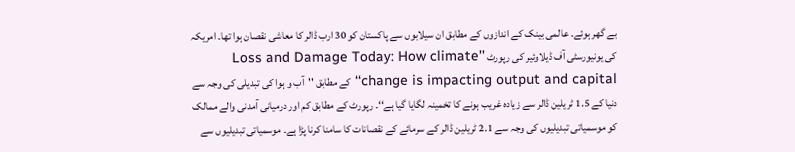بے گھر ہوئے۔ عالمی بینک کے اندازوں کے مطابق ان سیلابوں سے پاکستان کو 30 ارب ڈالر کا معاشی نقصان ہوا تھا۔ امریکہ کی یونیورسٹی آف ڈیلاوئیر کی رپورٹ ''Loss and Damage Today: How climate change is impacting output and capital‘‘ کے مطابق ''آب و ہوا کی تبدیلی کی وجہ سے دنیا کے 1.5 ٹریلین ڈالر سے زیادہ غریب ہونے کا تخمینہ لگایا گیا ہے‘‘۔ رپورٹ کے مطابق کم اور درمیانی آمدنی والے ممالک کو موسمیاتی تبدیلیوں کی وجہ سے 2.1 ٹریلین ڈالر کے سرمائے کے نقصانات کا سامنا کرنا پڑا ہے۔ موسمیاتی تبدیلیوں سے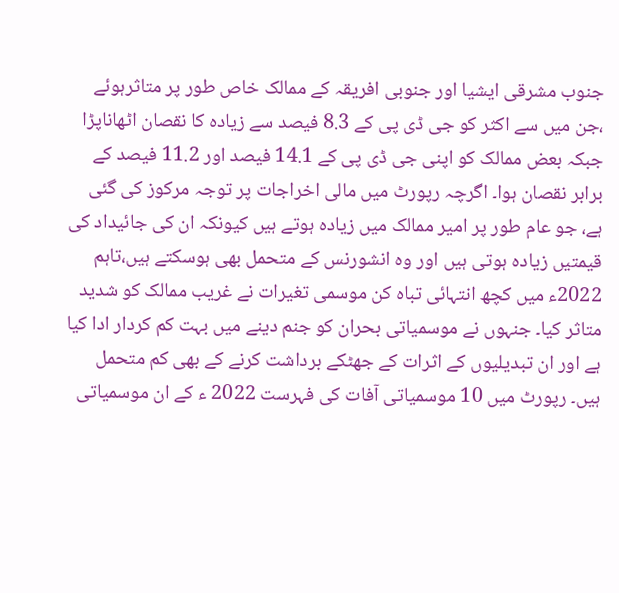جنوب مشرقی ایشیا اور جنوبی افریقہ کے ممالک خاص طور پر متاثرہوئے ،جن میں سے اکثر کو جی ڈی پی کے 8.3 فیصد سے زیادہ کا نقصان اٹھاناپڑا جبکہ بعض ممالک کو اپنی جی ڈی پی کے 14.1 فیصد اور 11.2 فیصد کے برابر نقصان ہوا۔ اگرچہ رپورٹ میں مالی اخراجات پر توجہ مرکوز کی گئی ہے، جو عام طور پر امیر ممالک میں زیادہ ہوتے ہیں کیونکہ ان کی جائیداد کی قیمتیں زیادہ ہوتی ہیں اور وہ انشورنس کے متحمل بھی ہوسکتے ہیں،تاہم 2022ء میں کچھ انتہائی تباہ کن موسمی تغیرات نے غریب ممالک کو شدید متاثر کیا۔ جنہوں نے موسمیاتی بحران کو جنم دینے میں بہت کم کردار ادا کیا ہے اور ان تبدیلیوں کے اثرات کے جھٹکے برداشت کرنے کے بھی کم متحمل ہیں۔ رپورٹ میں 10 موسمیاتی آفات کی فہرست 2022 ء کے ان موسمیاتی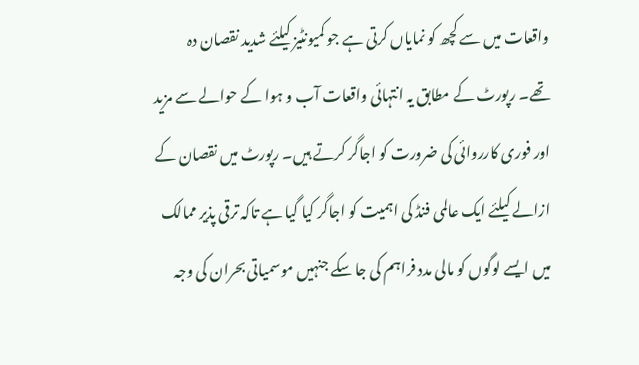واقعات میں سے کچھ کو نمایاں کرتی ہے جو کمیونٹیز کیلئے شدید نقصان دہ تھے۔ رپورٹ کے مطابق یہ انتہائی واقعات آب و ہوا کے حوالے سے مزید اور فوری کارروائی کی ضرورت کو اجاگر کرتے ہیں۔ رپورٹ میں نقصان کے ازالے کیلئے ایک عالمی فنڈ کی اہمیت کو اجاگر کیا گیا ہے تاکہ ترقی پذیر ممالک میں ایسے لوگوں کو مالی مدد فراہم کی جا سکے جنہیں موسمیاتی بحران کی وجہ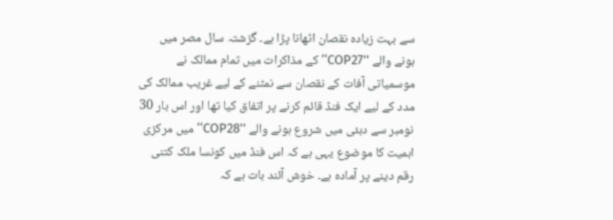سے بہت زیادہ نقصان اٹھانا پڑا ہے۔ گزشتہ سال مصر میں ہونے والے ''COP27‘‘ کے مذاکرات میں تمام ممالک نے موسمیاتی آفات کے نقصان سے نمٹنے کے لیے غریب ممالک کی مدد کے لیے ایک فنڈ قائم کرنے پر اتفاق کیا تھا اور اس بار 30 نومبر سے دبئی میں شروع ہونے والے ''COP28‘‘ میں مرکزی اہمیت کا موضوع یہی ہے کہ اس فنڈ میں کونسا ملک کتنی رقم دینے پر آمادہ ہے۔ خوش آئند بات ہے کہ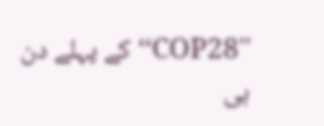''COP28‘‘ کے پہلے دن ہی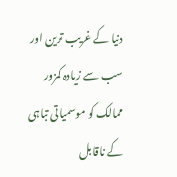دنیا کے غریب ترین اور سب سے زیادہ کمزور ممالک کو موسمیاتی تباہی کے ناقابل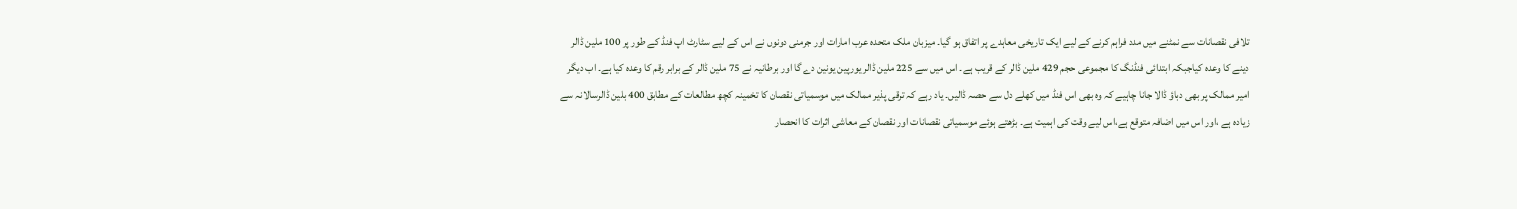تلافی نقصانات سے نمٹنے میں مدد فراہم کرنے کے لیے ایک تاریخی معاہدے پر اتفاق ہو گیا۔ میزبان ملک متحدہ عرب امارات اور جرمنی دونوں نے اس کے لیے سٹارٹ اپ فنڈ کے طور پر 100 ملین ڈالر دینے کا وعدہ کیاجبکہ ابتدائی فنڈنگ کا مجموعی حجم 429 ملین ڈالر کے قریب ہے۔ اس میں سے 225 ملین ڈالر یورپین یونین دے گا اور برطانیہ نے 75 ملین ڈالر کے برابر رقم کا وعدہ کیا ہے۔ اب دیگر امیر ممالک پر بھی دباؤ ڈالا جانا چاہیے کہ وہ بھی اس فنڈ میں کھلے دل سے حصہ ڈالیں۔ یاد رہے کہ ترقی پذیر ممالک میں موسمیاتی نقصان کا تخمینہ کچھ مطالعات کے مطابق 400 بلین ڈالرسالانہ سے زیادہ ہے ،اور اس میں اضافہ متوقع ہے،اس لیے وقت کی اہمیت ہے۔ بڑھتے ہوئے موسمیاتی نقصانات اور نقصان کے معاشی اثرات کا انحصار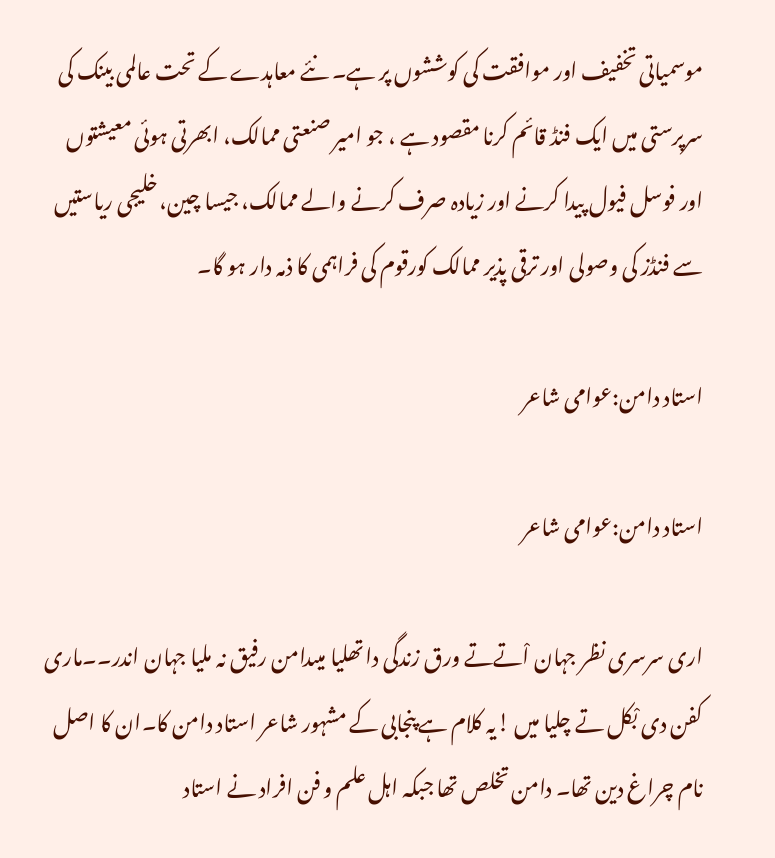موسمیاتی تخفیف اور موافقت کی کوششوں پر ہے۔ نئے معاہدے کے تحت عالمی بینک کی سرپرستی میں ایک فنڈ قائم کرنا مقصود ہے ، جو امیر صنعتی ممالک، ابھرتی ہوئی معیشتوں اور فوسل فیول پیدا کرنے اور زیادہ صرف کرنے والے ممالک، جیسا چین، خلیجی ریاستیں سے فنڈز کی وصولی اور ترقی پذیر ممالک کورقوم کی فراہمی کا ذمہ دار ہو گا۔

استاد دامن:عوامی شاعر

استاد دامن:عوامی شاعر

اری سرسری نظر جہان اْتےتے ورق زندگی دا تھلیا میںدامن رفیق نہ ملیا جہان اندر۔۔ماری کفن دی بْکل تے چلیا میں !یہ کلام ہے پنجابی کے مشہور شاعر استاد دامن کا۔ان کا اصل نام چراغ دین تھا۔ دامن تخلص تھا جبکہ اہل علم و فن افراد نے استاد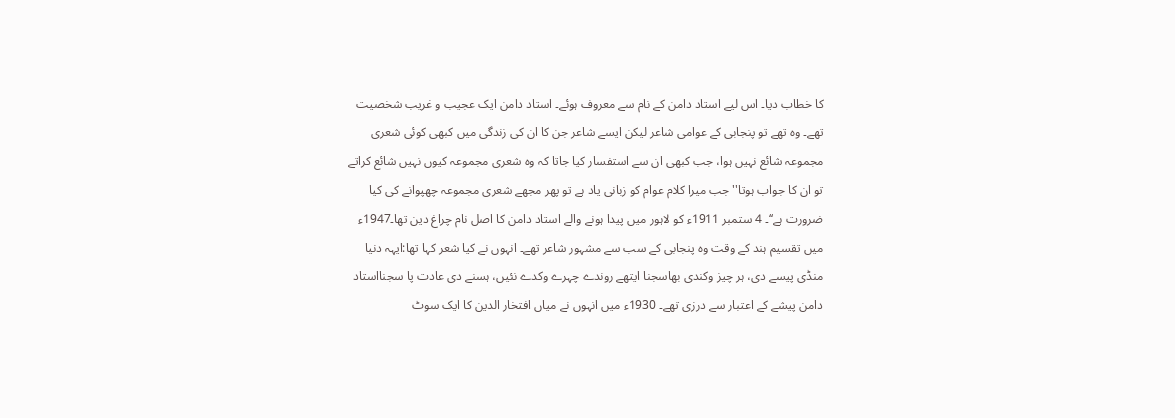کا خطاب دیا۔ اس لیے استاد دامن کے نام سے معروف ہوئے۔ استاد دامن ایک عجیب و غریب شخصیت تھے۔ وہ تھے تو پنجابی کے عوامی شاعر لیکن ایسے شاعر جن کا ان کی زندگی میں کبھی کوئی شعری مجموعہ شائع نہیں ہوا، جب کبھی ان سے استفسار کیا جاتا کہ وہ شعری مجموعہ کیوں نہیں شائع کراتے تو ان کا جواب ہوتا'' جب میرا کلام عوام کو زبانی یاد ہے تو پھر مجھے شعری مجموعہ چھپوانے کی کیا ضرورت ہے‘‘۔ 4 ستمبر 1911ء کو لاہور میں پیدا ہونے والے استاد دامن کا اصل نام چراغ دین تھا۔1947ء میں تقسیم ہند کے وقت وہ پنجابی کے سب سے مشہور شاعر تھے۔ انہوں نے کیا شعر کہا تھا:ایہہ دنیا منڈی پیسے دی، ہر چیز وکندی بھاسجنا ایتھے روندے چہرے وکدے نئیں، ہسنے دی عادت پا سجنااستاد دامن پیشے کے اعتبار سے درزی تھے۔ 1930ء میں انہوں نے میاں افتخار الدین کا ایک سوٹ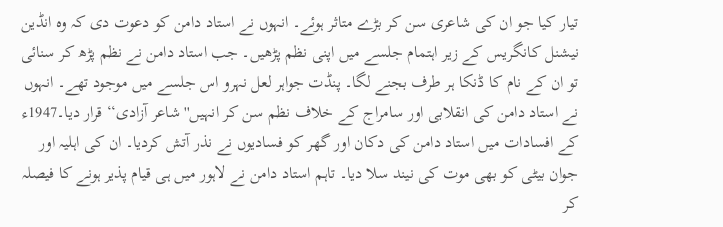تیار کیا جو ان کی شاعری سن کر بڑے متاثر ہوئے۔ انہوں نے استاد دامن کو دعوت دی کہ وہ انڈین نیشنل کانگریس کے زیر اہتمام جلسے میں اپنی نظم پڑھیں۔ جب استاد دامن نے نظم پڑھ کر سنائی تو ان کے نام کا ڈنکا ہر طرف بجنے لگا۔ پنڈت جواہر لعل نہرو اس جلسے میں موجود تھے۔ انہوں نے استاد دامن کی انقلابی اور سامراج کے خلاف نظم سن کر انہیں''شاعر آزادی‘‘ قرار دیا۔1947ء کے افسادات میں استاد دامن کی دکان اور گھر کو فسادیوں نے نذر آتش کردیا۔ ان کی اہلیہ اور جوان بیٹی کو بھی موت کی نیند سلا دیا۔ تاہم استاد دامن نے لاہور میں ہی قیام پذیر ہونے کا فیصلہ کر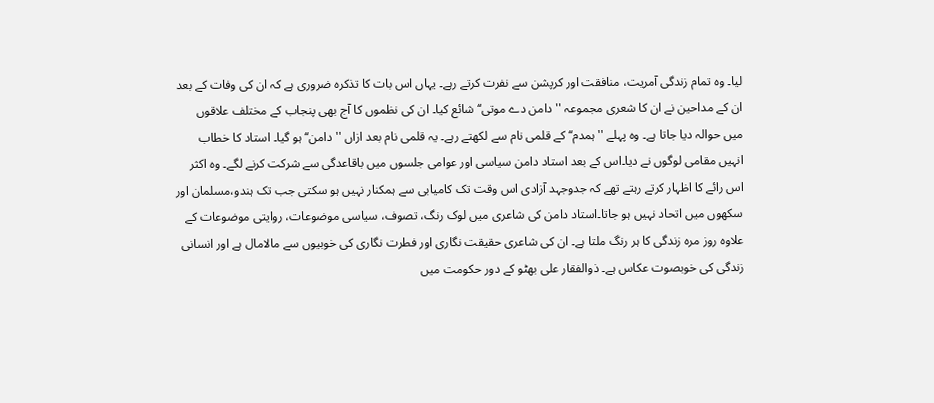لیا۔ وہ تمام زندگی آمریت، منافقت اور کرپشن سے نفرت کرتے رہے۔ یہاں اس بات کا تذکرہ ضروری ہے کہ ان کی وفات کے بعد ان کے مداحین نے ان کا شعری مجموعہ ''دامن دے موتی‘‘ شائع کیا۔ ان کی نظموں کا آج بھی پنجاب کے مختلف علاقوں میں حوالہ دیا جاتا ہے۔ وہ پہلے ''ہمدم‘‘ کے قلمی نام سے لکھتے رہے۔ یہ قلمی نام بعد ازاں ''دامن‘‘ ہو گیا۔ استاد کا خطاب انہیں مقامی لوگوں نے دیا۔اس کے بعد استاد دامن سیاسی اور عوامی جلسوں میں باقاعدگی سے شرکت کرنے لگے۔ وہ اکثر اس رائے کا اظہار کرتے رہتے تھے کہ جدوجہد آزادی اس وقت تک کامیابی سے ہمکنار نہیں ہو سکتی جب تک ہندو،مسلمان اور سکھوں میں اتحاد نہیں ہو جاتا۔استاد دامن کی شاعری میں لوک رنگ، تصوف، سیاسی موضوعات، روایتی موضوعات کے علاوہ روز مرہ زندگی کا ہر رنگ ملتا ہے۔ ان کی شاعری حقیقت نگاری اور فطرت نگاری کی خوبیوں سے مالامال ہے اور انسانی زندگی کی خوبصوت عکاس ہے۔ ذوالفقار علی بھٹو کے دور حکومت میں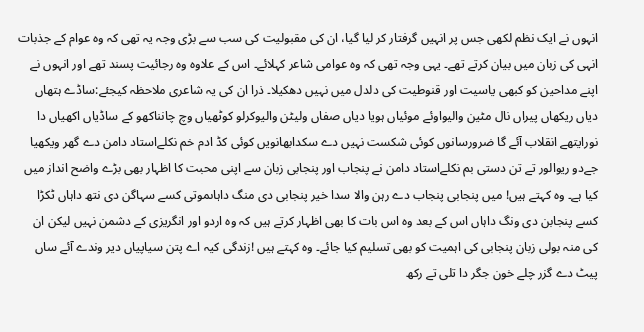انہوں نے ایک نظم لکھی جس پر انہیں گرفتار کر لیا گیا، ان کی مقبولیت کی سب سے بڑی وجہ یہ تھی کہ وہ عوام کے جذبات انہی کی زبان میں بیان کرتے تھے۔ یہی وجہ تھی کہ وہ عوامی شاعر کہلائے۔ اس کے علاوہ وہ رجائیت پسند تھے اور انہوں نے اپنے مداحین کو کبھی یاسیت اور قنوطیت کی دلدل میں نہیں دھکیلا۔ ذرا ان کی یہ شاعری ملاحظہ کیجئے:ساڈے ہتھاں دیاں ریکھاں پیراں نال مٹین والیواوئے موئیاں ہویا دیاں صفاں ولیٹن والیوکرلو کوٹھیاں وچ چانناکھو کے ساڈیاں اکھیاں دا نورایتھے انقلاب آئے گا ضرورسانوں کوئی شکست نہیں دے سکدابھانویں کوئی کڈ ادم خم نکلےاستاد دامن دے گھر ویکھیا جےدو ریوالور تے تن دستی بم نکلےاستاد دامن نے پنجاب اور پنجابی زبان سے اپنی محبت کا اظہار بھی بڑے واضح انداز میں کیا ہے۔ وہ کہتے ہیں! میں پنجابی پنجاب دے رہن والا سدا خیر پنجابی دی منگ داہاںموتی کسے سہاگن دی نتھ داہاں ٹکڑا کسے پنجابن دی ونگ داہاں اس کے بعد وہ اس بات کا بھی اظہار کرتے ہیں کہ وہ اردو اور انگریزی کے دشمن نہیں لیکن ان کی منہ بولی زبان پنجابی کی اہمیت کو بھی تسلیم کیا جائے۔ وہ کہتے ہیں !زندگی کیہ اے پتن سیاپیاں دیر وندے آئے ساں پیٹ دے گزر چلے خون جگر دا تلی تے رکھ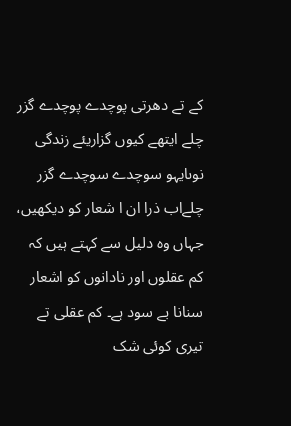کے تے دھرتی پوچدے پوچدے گزر چلے ایتھے کیوں گزاریئے زندگی نوںایہو سوچدے سوچدے گزر چلےاب ذرا ان ا شعار کو دیکھیں، جہاں وہ دلیل سے کہتے ہیں کہ کم عقلوں اور نادانوں کو اشعار سنانا بے سود ہے۔ کم عقلی تے تیری کوئی شک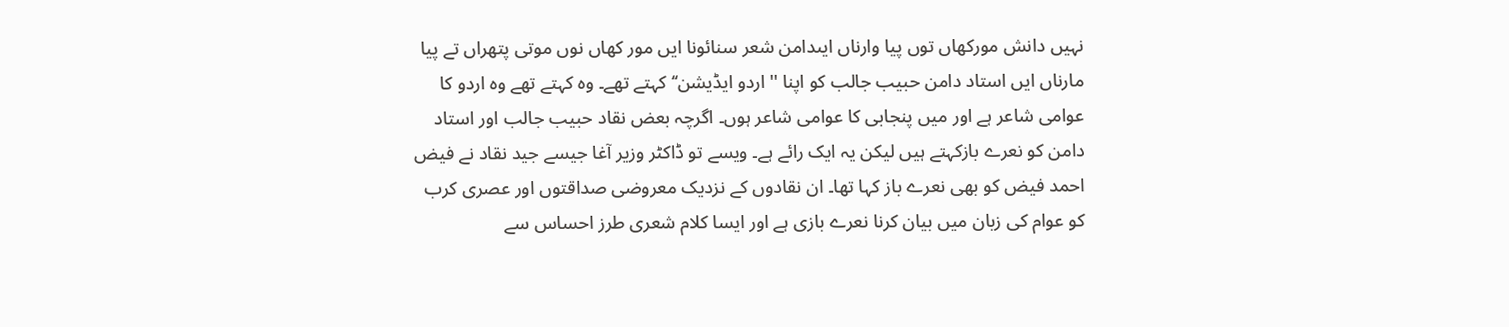نہیں دانش مورکھاں توں پیا وارناں ایںدامن شعر سنائونا ایں مور کھاں نوں موتی پتھراں تے پیا مارناں ایں استاد دامن حبیب جالب کو اپنا '' اردو ایڈیشن‘‘ کہتے تھے۔ وہ کہتے تھے وہ اردو کا عوامی شاعر ہے اور میں پنجابی کا عوامی شاعر ہوں۔ اگرچہ بعض نقاد حبیب جالب اور استاد دامن کو نعرے بازکہتے ہیں لیکن یہ ایک رائے ہے۔ ویسے تو ڈاکٹر وزیر آغا جیسے جید نقاد نے فیض احمد فیض کو بھی نعرے باز کہا تھا۔ ان نقادوں کے نزدیک معروضی صداقتوں اور عصری کرب کو عوام کی زبان میں بیان کرنا نعرے بازی ہے اور ایسا کلام شعری طرز احساس سے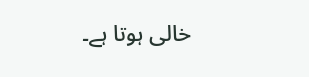خالی ہوتا ہے۔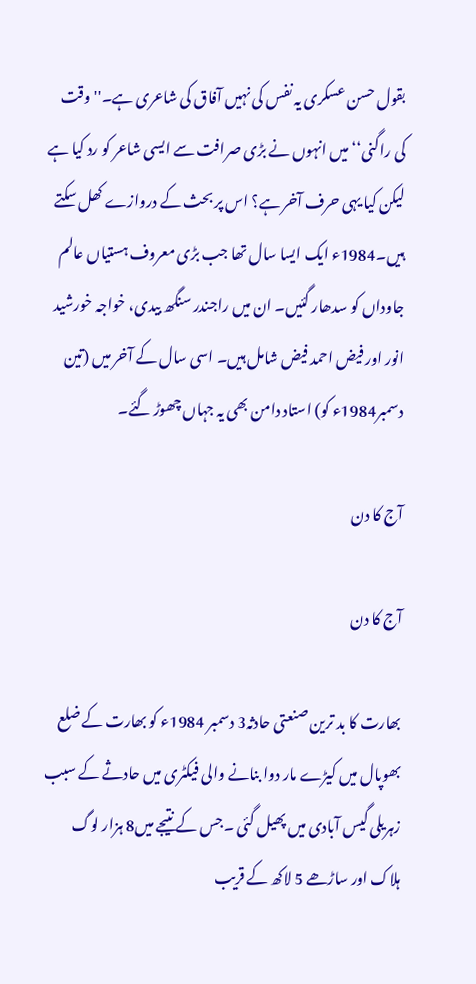بقول حسن عسکری یہ نفس کی نہیں آفاق کی شاعری ہے۔''وقت کی راگنی‘‘ میں انہوں نے بڑی صرافت سے ایسی شاعر کو رد کیا ہے لیکن کیا یہی حرف آخر ہے؟ اس پر بحث کے دروازے کھل سکتے ہیں۔1984ء ایک ایسا سال تھا جب بڑی معروف ہستیاں عالم جاوداں کو سدھار گئیں۔ ان میں راجندر سنگھ بیدی، خواجہ خورشید انور اور فیض احمد فیض شامل ہیں۔ اسی سال کے آخر میں (تین دسمبر1984ء کو) استاد دامن بھی یہ جہاں چھوڑ گئے۔

آج کا دن

آج کا دن

بھارت کا بد ترین صنعتی حادثہ3 دسمبر 1984ء کو بھارت کے ضلع بھوپال میں کیڑے مار دوا بنانے والی فیکٹری میں حادثے کے سبب زہریلی گیس آبادی میں پھیل گئی ۔جس کے نتیجے میں8 ہزار لوگ ہلاک اور ساڑھے 5 لاکھ کے قریب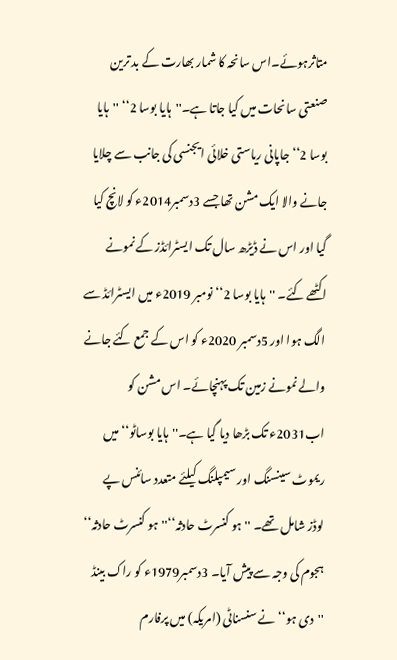متاثرہوئے۔اس سانحہ کا شمار بھارت کے بد ترین صنعتی سانحات میں کیا جاتا ہے۔''ہایا بوسا 2‘‘ ''ہایا بوسا 2‘‘ جاپانی ریاستی خلائی ایجنسی کی جانب سے چلایا جانے والا ایک مشن تھا جسے 3دسمبر2014ء کو لانچ کیا گیا اور اس نے ڈیڑھ سال تک ایسٹرائڈز کے نمونے اکٹھے کئے۔ ''ہایا بوسا 2‘‘ نومبر 2019ء میں ایسٹرائڈ سے الگ ہوا اور 5دسمبر 2020ء کو اس کے جمع کئے جانے والے نمونے زمین تک پہنچائے۔ اس مشن کو اب2031ء تک بڑھا دیا گیا ہے۔''ہایا بوساٹو‘‘ میں ریموٹ سینسنگ اور سیمپلنگ کیلئے متعدد سائنس پے لوڈز شامل تھے۔ ''ہو کنسرٹ حادثہ‘‘''ہو کنسرٹ حادثہ‘‘ ہجوم کی وجہ سے پیش آیا۔ 3دسمبر1979ء کو راک بینڈ ''دی ہو‘‘ نے سنسناٹی (امریکہ) میں پرفارم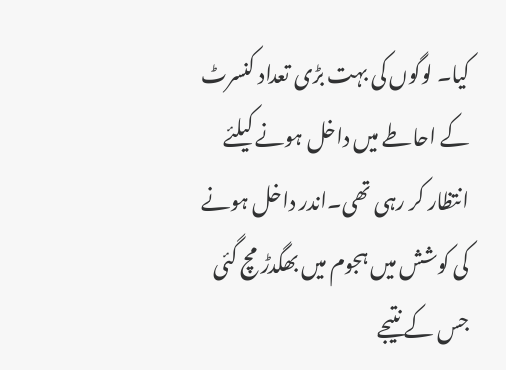کیا۔ لوگوں کی بہت بڑی تعداد کنسرٹ کے احاطے میں داخل ہونے کیلئے انتظار کر رہی تھی۔اندر داخل ہونے کی کوشش میں ہجوم میں بھگدڑ مچ گئی جس کے نتیجے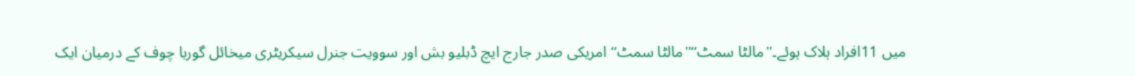میں 11افراد ہلاک ہوئے۔''مالٹا سمٹ‘‘''مالٹا سمٹ‘‘ امریکی صدر جارج ایچ ڈبلیو بش اور سوویت جنرل سیکریٹری میخائل گوربا چوف کے درمیان ایک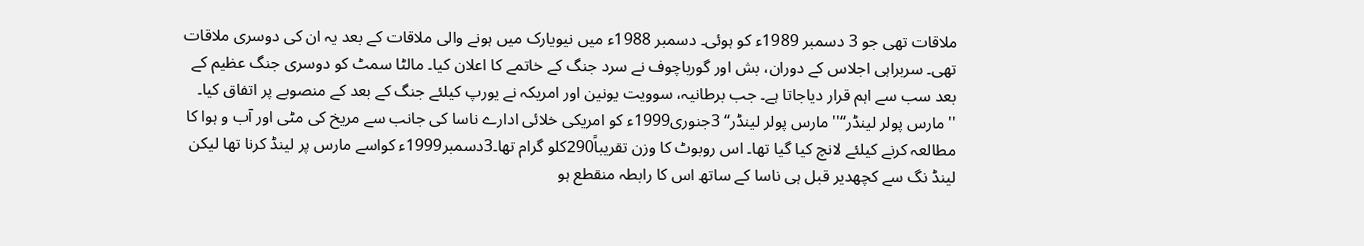ملاقات تھی جو 3 دسمبر 1989ء کو ہوئی۔ دسمبر 1988ء میں نیویارک میں ہونے والی ملاقات کے بعد یہ ان کی دوسری ملاقات تھی۔ سربراہی اجلاس کے دوران، بش اور گورباچوف نے سرد جنگ کے خاتمے کا اعلان کیا۔ مالٹا سمٹ کو دوسری جنگ عظیم کے بعد سب سے اہم قرار دیاجاتا ہے۔ جب برطانیہ، سوویت یونین اور امریکہ نے یورپ کیلئے جنگ کے بعد کے منصوبے پر اتفاق کیا۔ ''مارس پولر لینڈر‘‘''مارس پولر لینڈر‘‘ 3جنوری1999ء کو امریکی خلائی ادارے ناسا کی جانب سے مریخ کی مٹی اور آب و ہوا کا مطالعہ کرنے کیلئے لانچ کیا گیا تھا۔ اس روبوٹ کا وزن تقریباً290کلو گرام تھا۔3دسمبر1999ء کواسے مارس پر لینڈ کرنا تھا لیکن لینڈ نگ سے کچھدیر قبل ہی ناسا کے ساتھ اس کا رابطہ منقطع ہو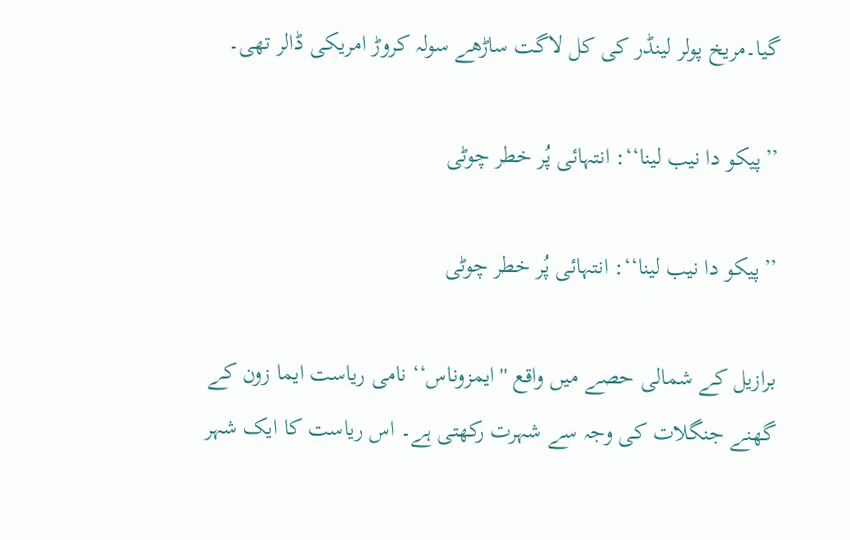گیا۔مریخ پولر لینڈر کی کل لاگت ساڑھے سولہ کروڑ امریکی ڈالر تھی۔

’’پیکو دا نیب لینا‘‘: انتہائی پُر خطر چوٹی

’’پیکو دا نیب لینا‘‘: انتہائی پُر خطر چوٹی

برازیل کے شمالی حصے میں واقع ''ایمزوناس‘‘ نامی ریاست ایما زون کے گھنے جنگلات کی وجہ سے شہرت رکھتی ہے۔ اس ریاست کا ایک شہر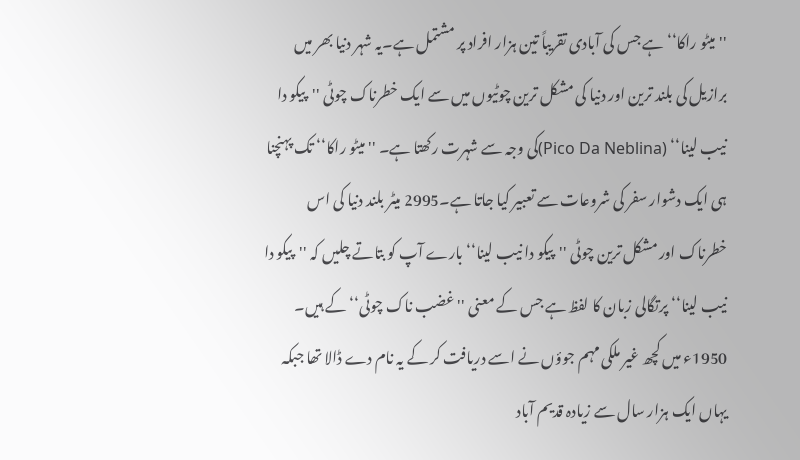''میٹو راکا‘‘ ہے جس کی آبادی تقریباً تین ہزار افراد پر مشتمل ہے۔یہ شہر دنیا بھر میں برازیل کی بلند ترین اور دنیا کی مشکل ترین چوٹیوں میں سے ایک خطرناک چوٹی ''پیکو دا نیب لینا‘‘ (Pico Da Neblina)کی وجہ سے شہرت رکھتا ہے۔ ''میٹو راکا‘‘ تک پہنچنا ہی ایک دشوار سفر کی شروعات سے تعبیر کیا جاتا ہے۔2995 میٹر بلند دنیا کی اس خطرناک اور مشکل ترین چوٹی ''پیکو دا نیب لینا‘‘ بارے آپ کو بتاتے چلیں کہ ''پیکو دا نیب لینا‘‘ پرتگالی زبان کا لفظ ہے جس کے معنی ''غضب ناک چوٹی‘‘ کے ہیں۔ 1950ء میں کچھ غیر ملکی مہم جوؤں نے اسے دریافت کر کے یہ نام دے ڈالا تھا جبکہ یہاں ایک ہزار سال سے زیادہ قدیم آباد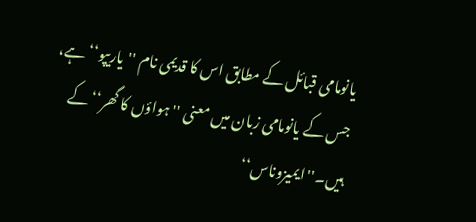یانومامی قبائل کے مطابق اس کا قدیمی نام ''یاریپو‘‘ ہے، جس کے یانومامی زبان میں معنی ''ہواؤں کا گھر‘‘ کے ہیں۔''ایمیزوناس‘‘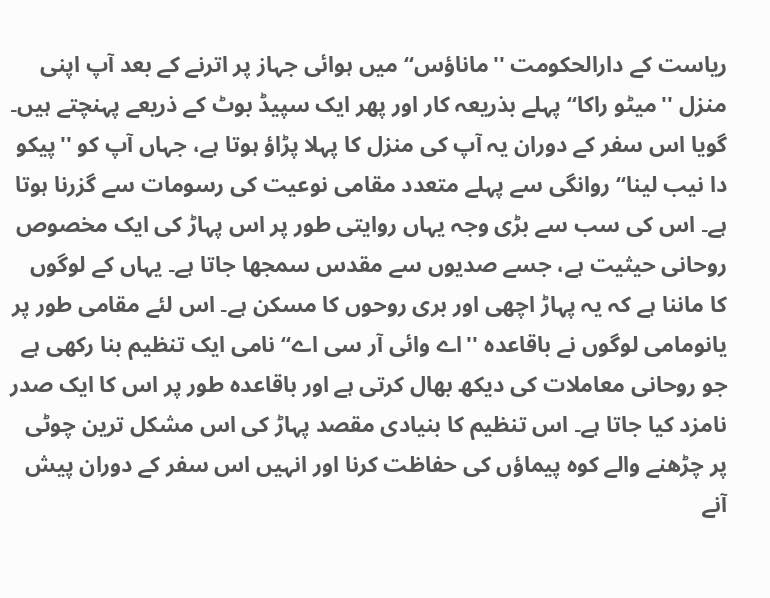ریاست کے دارالحکومت ''ماناؤس‘‘ میں ہوائی جہاز پر اترنے کے بعد آپ اپنی منزل ''میٹو راکا‘‘ پہلے بذریعہ کار اور پھر ایک سپیڈ بوٹ کے ذریعے پہنچتے ہیں۔ گویا اس سفر کے دوران یہ آپ کی منزل کا پہلا پڑاؤ ہوتا ہے، جہاں آپ کو ''پیکو دا نیب لینا‘‘ روانگی سے پہلے متعدد مقامی نوعیت کی رسومات سے گزرنا ہوتا ہے۔ اس کی سب سے بڑی وجہ یہاں روایتی طور پر اس پہاڑ کی ایک مخصوص روحانی حیثیت ہے، جسے صدیوں سے مقدس سمجھا جاتا ہے۔ یہاں کے لوگوں کا ماننا ہے کہ یہ پہاڑ اچھی اور بری روحوں کا مسکن ہے۔ اس لئے مقامی طور پر یانومامی لوگوں نے باقاعدہ ''اے وائی آر سی اے‘‘ نامی ایک تنظیم بنا رکھی ہے جو روحانی معاملات کی دیکھ بھال کرتی ہے اور باقاعدہ طور پر اس کا ایک صدر نامزد کیا جاتا ہے۔ اس تنظیم کا بنیادی مقصد پہاڑ کی اس مشکل ترین چوٹی پر چڑھنے والے کوہ پیماؤں کی حفاظت کرنا اور انہیں اس سفر کے دوران پیش آنے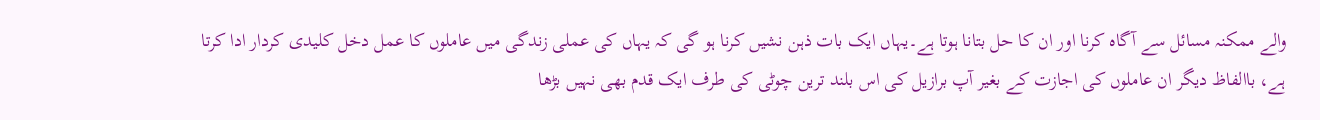والے ممکنہ مسائل سے آگاہ کرنا اور ان کا حل بتانا ہوتا ہے۔یہاں ایک بات ذہن نشیں کرنا ہو گی کہ یہاں کی عملی زندگی میں عاملوں کا عمل دخل کلیدی کردار ادا کرتا ہے، باالفاظ دیگر ان عاملوں کی اجازت کے بغیر آپ برازیل کی اس بلند ترین چوٹی کی طرف ایک قدم بھی نہیں بڑھا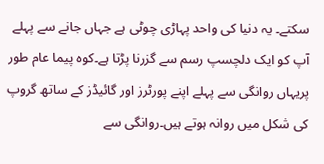سکتے۔ یہ دنیا کی واحد پہاڑی چوٹی ہے جہاں جانے سے پہلے آپ کو ایک دلچسپ رسم سے گزرنا پڑتا ہے۔کوہ پیما عام طور پریہاں روانگی سے پہلے اپنے پورٹرز اور گائیڈز کے ساتھ گروپ کی شکل میں روانہ ہوتے ہیں۔روانگی سے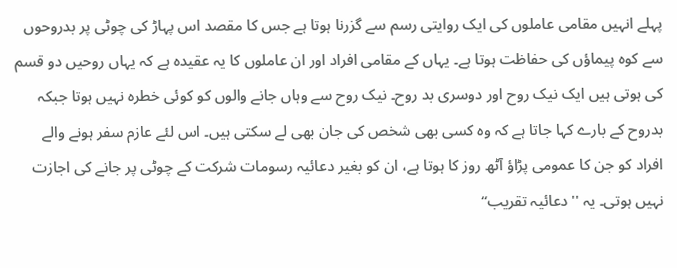پہلے انہیں مقامی عاملوں کی ایک روایتی رسم سے گزرنا ہوتا ہے جس کا مقصد اس پہاڑ کی چوٹی پر بدروحوں سے کوہ پیماؤں کی حفاظت ہوتا ہے۔ یہاں کے مقامی افراد اور ان عاملوں کا یہ عقیدہ ہے کہ یہاں روحیں دو قسم کی ہوتی ہیں ایک نیک روح اور دوسری بد روح۔ نیک روح سے وہاں جانے والوں کو کوئی خطرہ نہیں ہوتا جبکہ بدروح کے بارے کہا جاتا ہے کہ وہ کسی بھی شخص کی جان بھی لے سکتی ہیں۔ اس لئے عازم سفر ہونے والے افراد کو جن کا عمومی پڑاؤ آٹھ روز کا ہوتا ہے، ان کو بغیر دعائیہ رسومات شرکت کے چوٹی پر جانے کی اجازت نہیں ہوتی۔ یہ ''دعائیہ تقریب‘‘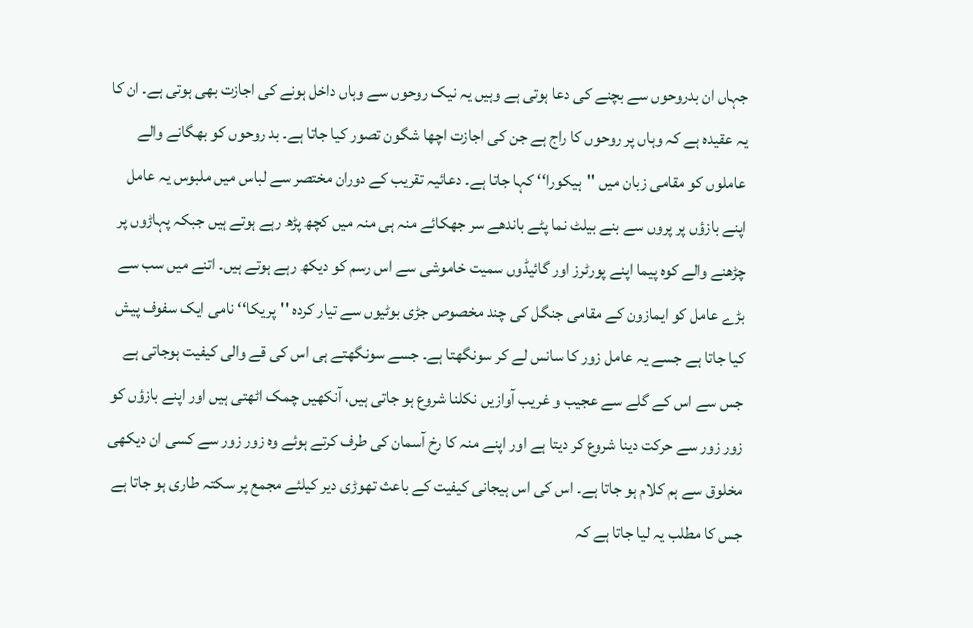جہاں ان بدروحوں سے بچنے کی دعا ہوتی ہے وہیں یہ نیک روحوں سے وہاں داخل ہونے کی اجازت بھی ہوتی ہے۔ ان کا یہ عقیدہ ہے کہ وہاں پر روحوں کا راج ہے جن کی اجازت اچھا شگون تصور کیا جاتا ہے۔ بد روحوں کو بھگانے والے عاملوں کو مقامی زبان میں ''ہیکورا‘‘ کہا جاتا ہے۔ دعائیہ تقریب کے دوران مختصر سے لباس میں ملبوس یہ عامل اپنے بازؤں پر پروں سے بنے بیلٹ نما پٹے باندھے سر جھکائے منہ ہی منہ میں کچھ پڑھ رہے ہوتے ہیں جبکہ پہاڑوں پر چڑھنے والے کوہ پیما اپنے پورٹرز اور گائیڈوں سمیت خاموشی سے اس رسم کو دیکھ رہے ہوتے ہیں۔ اتنے میں سب سے بڑے عامل کو ایمازون کے مقامی جنگل کی چند مخصوص جڑی بوٹیوں سے تیار کردہ ''پریکا‘‘ نامی ایک سفوف پیش کیا جاتا ہے جسے یہ عامل زور کا سانس لے کر سونگھتا ہے۔ جسے سونگھتے ہی اس کی قے والی کیفیت ہوجاتی ہے جس سے اس کے گلے سے عجیب و غریب آوازیں نکلنا شروع ہو جاتی ہیں، آنکھیں چمک اٹھتی ہیں اور اپنے بازؤں کو زور زور سے حرکت دینا شروع کر دیتا ہے اور اپنے منہ کا رخ آسمان کی طرف کرتے ہوئے وہ زور زور سے کسی ان دیکھی مخلوق سے ہم کلام ہو جاتا ہے۔ اس کی اس ہیجانی کیفیت کے باعث تھوڑی دیر کیلئے مجمع پر سکتہ طاری ہو جاتا ہے جس کا مطلب یہ لیا جاتا ہے کہ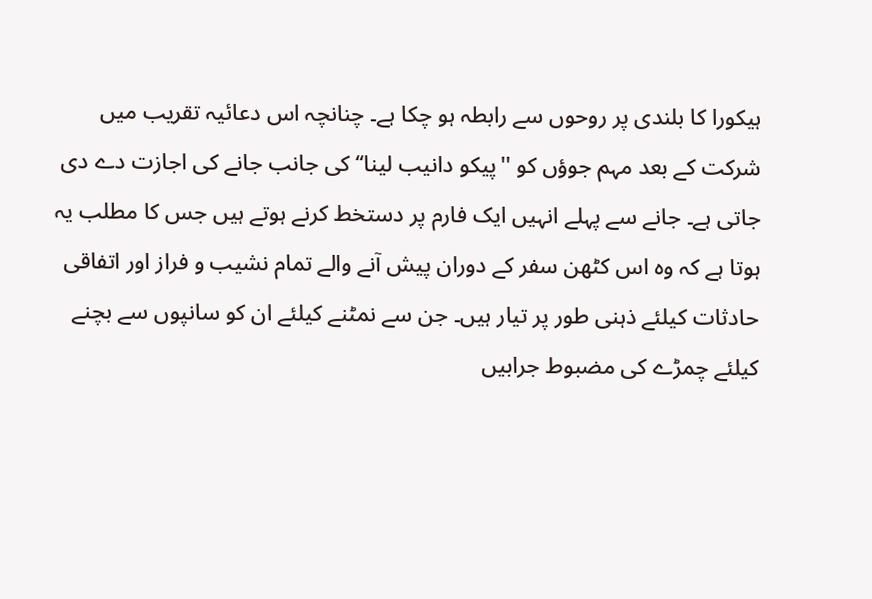ہیکورا کا بلندی پر روحوں سے رابطہ ہو چکا ہے۔ چنانچہ اس دعائیہ تقریب میں شرکت کے بعد مہم جوؤں کو ''پیکو دانیب لینا‘‘ کی جانب جانے کی اجازت دے دی جاتی ہے۔ جانے سے پہلے انہیں ایک فارم پر دستخط کرنے ہوتے ہیں جس کا مطلب یہ ہوتا ہے کہ وہ اس کٹھن سفر کے دوران پیش آنے والے تمام نشیب و فراز اور اتفاقی حادثات کیلئے ذہنی طور پر تیار ہیں۔ جن سے نمٹنے کیلئے ان کو سانپوں سے بچنے کیلئے چمڑے کی مضبوط جرابیں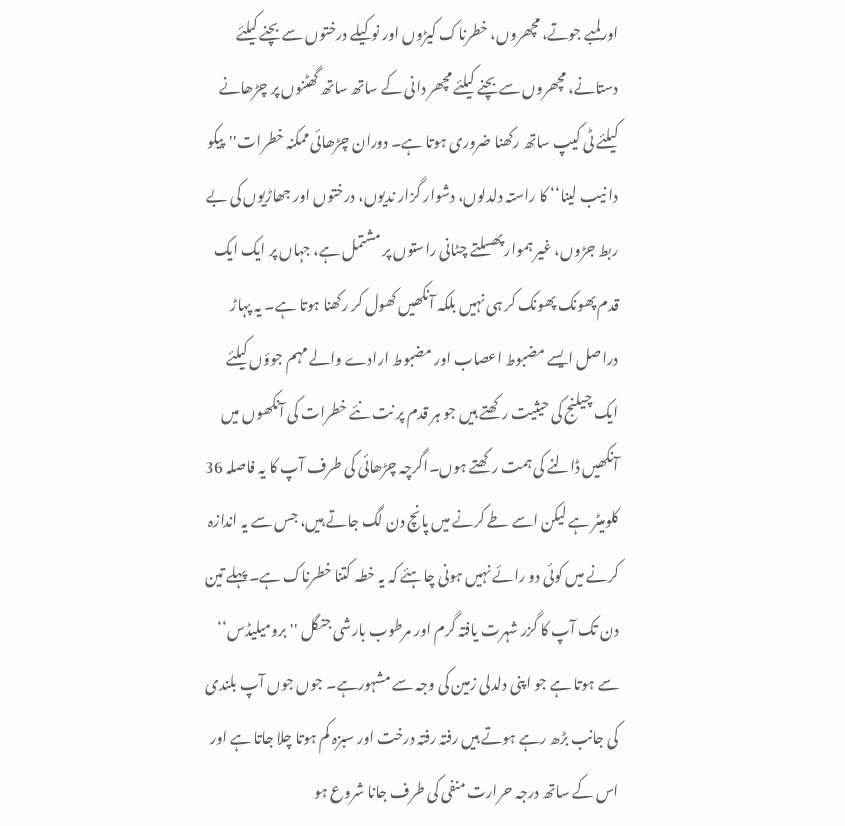اورلمبے جوتے، مچھروں، خطرناک کیڑوں اور نوکیلے درختوں سے بچنے کیلئے دستانے، مچھروں سے بچنے کیلئے مچھر دانی کے ساتھ ساتھ گھٹنوں پر چڑھانے کیلئے ٹی کیپ ساتھ رکھنا ضروری ہوتا ہے۔ دوران چڑھائی ممکنہ خطرات''پیکو دا نیب لینا‘‘ کا راستہ دلدلوں، دشوار گزار ندیوں، درختوں اور جھاڑیوں کی بے ربط جڑوں، غیر ہموار پھسلتے چٹانی راستوں پر مشتمل ہے، جہاں پر ایک ایک قدم پھونک پھونک کر ہی نہیں بلکہ آنکھیں کھول کر رکھنا ہوتا ہے۔ یہ پہاڑ دراصل ایسے مضبوط اعصاب اور مضبوط ارادے والے مہم جوؤں کیلئے ایک چیلنج کی حیثیت رکھتے ہیں جو ہر قدم پر نت نئے خطرات کی آنکھوں میں آنکھیں ڈالنے کی ہمت رکھتے ہوں۔اگرچہ چڑھائی کی طرف آپ کا یہ فاصلہ 36 کلومیٹر ہے لیکن اسے طے کرنے میں پانچ دن لگ جاتے ہیں، جس سے یہ اندازہ کرنے میں کوئی دو رائے نہیں ہونی چاہئے کہ یہ خطہ کتنا خطرناک ہے۔ پہلے تین دن تک آپ کا گزر شہرت یافتہ گرم اور مرطوب بارشی جنگل ''برومیلیڈس‘‘ سے ہوتا ہے جو اپنی دلدلی زمین کی وجہ سے مشہورہے۔ جوں جوں آپ بلندی کی جانب بڑھ رہے ہوتے ہیں رفتہ رفتہ درخت اور سبزہ کم ہوتا چلا جاتا ہے اور اس کے ساتھ درجہ حرارت منفی کی طرف جانا شروع ہو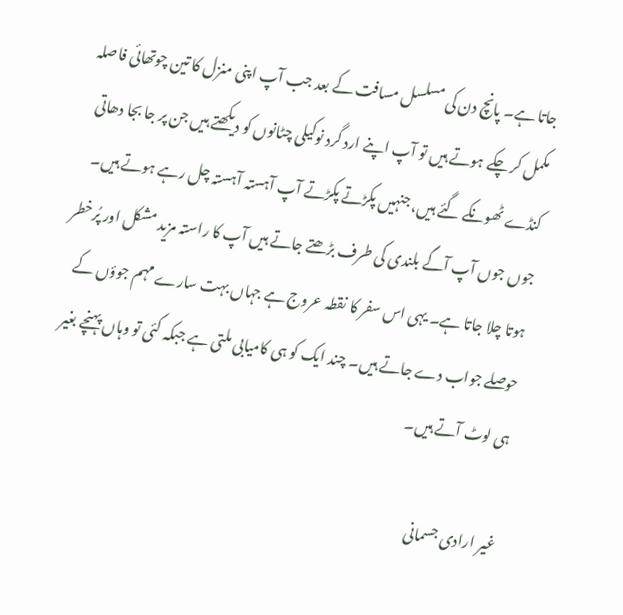جاتا ہے۔ پانچ دن کی مسلسل مسافت کے بعد جب آپ اپنی منزل کا تین چوتھائی فاصلہ مکمل کر چکے ہوتے ہیں تو آپ اپنے ارد گرد نوکیلی چٹانوں کو دیکھتے ہیں جن پر جا بجا دھاتی کنڈے ٹھونکے گئے ہیں، جنہیں پکڑتے پکڑتے آپ آہستہ آہستہ چل رہے ہوتے ہیں۔ جوں جوں آپ آگے بلندی کی طرف بڑھتے جاتے ہیں آپ کا راستہ مزید مشکل اور پُرخطر ہوتا چلا جاتا ہے۔ یہی اس سفر کا نقطہ عروج ہے جہاں بہت سارے مہم جوؤں کے حوصلے جواب دے جاتے ہیں۔ چند ایک کو ہی کامیابی ملتی ہے جبکہ کئی تو وہاں پہنچے بغیر ہی لوٹ آتے ہیں۔

غیر ارادی جسمانی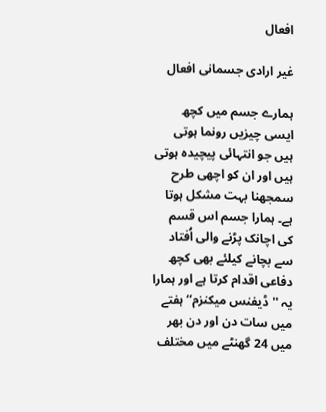افعال

غیر ارادی جسمانی افعال

ہمارے جسم میں کچھ ایسی چیزیں رونما ہوتی ہیں جو انتہائی پیچیدہ ہوتی ہیں اور ان کو اچھی طرح سمجھنا بہت مشکل ہوتا ہے۔ ہمارا جسم اس قسم کی اچانک پڑنے والی اُفتاد سے بچانے کیلئے بھی کچھ دفاعی اقدام کرتا ہے اور ہمارا یہ ''ڈیفنس میکنزم‘‘ ہفتے میں سات دن اور دن بھر میں 24 گھنٹے میں مختلف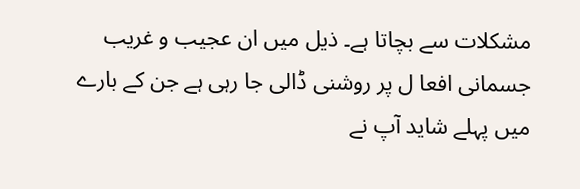مشکلات سے بچاتا ہے۔ ذیل میں ان عجیب و غریب جسمانی افعا ل پر روشنی ڈالی جا رہی ہے جن کے بارے میں پہلے شاید آپ نے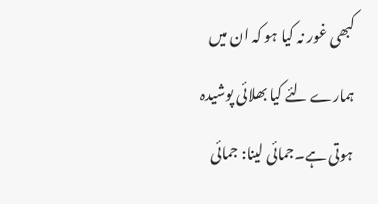کبھی غور نہ کیا ہو کہ ان میں ہمارے لئے کیا بھلائی پوشیدہ ہوتی ہے۔جمائی لینا: جمائی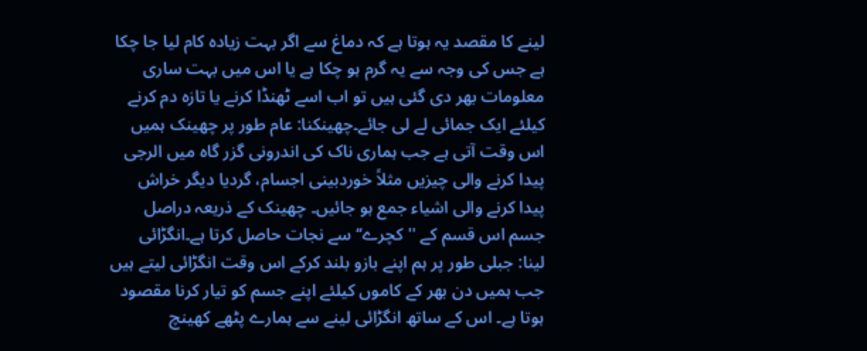لینے کا مقصد یہ ہوتا ہے کہ دماغ سے اگر بہت زیادہ کام لیا جا چکا ہے جس کی وجہ سے یہ گرم ہو چکا ہے یا اس میں بہت ساری معلومات بھر دی گئی ہیں تو اب اسے ٹھنڈا کرنے یا تازہ دم کرنے کیلئے ایک جمائی لے لی جائے۔چھینکنا: عام طور پر چھینک ہمیں اس وقت آتی ہے جب ہماری ناک کی اندرونی گزر گاہ میں الرجی پیدا کرنے والی چیزیں مثلاً خوردبینی اجسام، گردیا دیگر خراش پیدا کرنے والی اشیاء جمع ہو جائیں۔ چھینک کے ذریعہ دراصل جسم اس قسم کے ''کچرے‘‘ سے نجات حاصل کرتا ہے۔انگڑائی لینا: جبلی طور پر ہم اپنے بازو بلند کرکے اس وقت انگڑائی لیتے ہیں جب ہمیں دن بھر کے کاموں کیلئے اپنے جسم کو تیار کرنا مقصود ہوتا ہے۔ اس کے ساتھ انگڑائی لینے سے ہمارے پٹھے کھینچ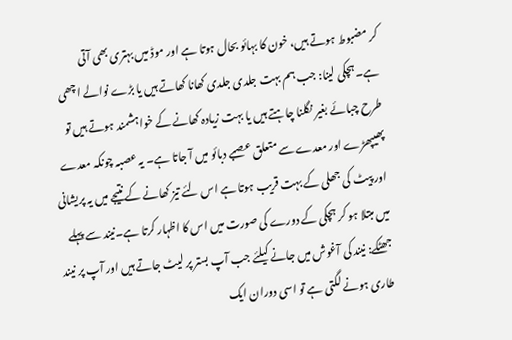کر مضبوط ہوتے ہیں، خون کا بہائو بحال ہوتا ہے اور موڈ میں بہتری بھی آتی ہے۔ہچکی لینا: جب ہم بہت جلدی جلدی کھانا کھاتے ہیں یا بڑے نوالے اچھی طرح چبائے بغیر نگلنا چاہتے ہیں یا بہت زیادہ کھانے کے خواہشمند ہوتے ہیں تو پھیپھڑے اور معدے سے متعلق عصبے دبائو میں آ جاتا ہے۔ یہ عصبہ چونکہ معدے اور پیٹ کی جھلی کے بہت قریب ہوتا ہے اس لئے تیز کھانے کے نتیجے میں یہ پریشانی میں مبتلا ہو کر ہچکی کے دورے کی صورت میں اس کا اظہار کرتا ہے۔نیند سے پہلے جھٹکے: نیند کی آغوش میں جانے کیلئے جب آپ بستر پر لیٹ جاتے ہیں اور آپ پر نیند طاری ہونے لگتی ہے تو اسی دوران ایک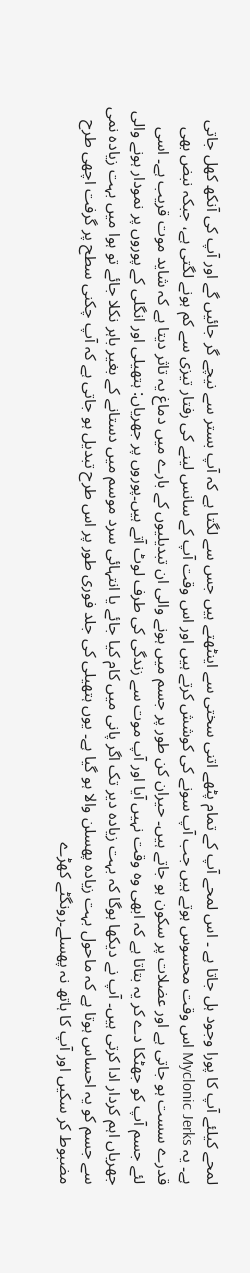لمحے کیلئے آپ کا پورا وجود ہل جاتا ہے ۔ اس لمحے آپ کے تمام پٹھے اتنی سختی سے اینٹھتے ہیں جس سے لگتا ہے کہ آپ بستر سے نیچے گر جائیں گے اور آپ کی آنکھ کھل جاتی ہے۔ یہ Myclonic Jerks اس وقت محسوس ہوتے ہیں جب آپ سونے کی کوشش کرتے ہیں اور اس وقت آپ کے سانس لینے کی رفتار تیزی سے کم ہونے لگتی ہے، جبکہ نبض بھی قدرے سست ہو جاتی ہے اور عضلات پر سکون ہو جاتے ہیں۔ حیران کن طور پر جسم میں ہونے والی ان تبدیلیوں کے بارے میں دماغ یہ تاثر دیتا ہے کہ شاید موت قریب ہے۔ اسی لئے جسم آپ کو جھٹکا دے کر یہ بتاتا ہے کہ ابھی وہ وقت نہیں آیا اور آپ موت سے زندگی کی طرف لوٹ آتے ہیں۔پوروں پر جھریاں: ہتھیلی اور انگلی کے پوروں پر نمودار ہونے والی جھریاں اہم کردار ادا کرتی ہیں۔ آپ نے دیکھا ہوگا کہ بہت زیادہ دیر تک اگر پانی میں کام کیا جائے یا انتہائی سرد موسم میں دستانے کے بغیر باہر نکلا جائے تو ہوا میں بہت زیادہ نمی سے جسم کو یہ احساس ہوتا ہے کہ ماحول بہت زیادہ پھسلن والا ہو گیا ہے۔ یوں ہتھیلی کی جلد فوری طور پر اس طرح تبدیل ہو جاتی ہے کہ آپ چکنی سطح پر گرفت اچھی طرح مضبوط کر سکیں اور آپ کا ہاتھ نہ پھسلے۔رونگٹے کھڑے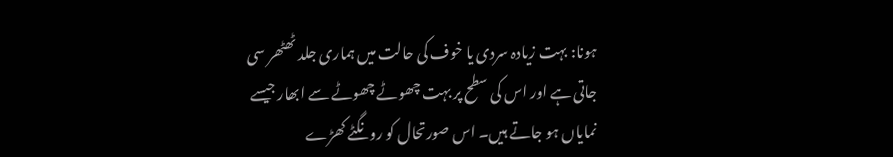ہونا: بہت زیادہ سردی یا خوف کی حالت میں ہماری جلد ٹھٹھر سی جاتی ہے اور اس کی سطح پر بہت چھوٹے چھوٹے سے ابھار جیسے نمایاں ہو جاتے ہیں۔ اس صورتحال کو رونگٹے کھڑے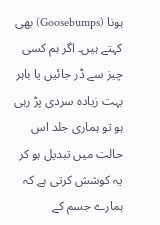ہونا (Goosebumps) بھی کہتے ہیں۔ اگر ہم کسی چیز سے ڈر جائیں یا باہر بہت زیادہ سردی پڑ رہی ہو تو ہماری جلد اس حالت میں تبدیل ہو کر یہ کوشش کرتی ہے کہ ہمارے جسم کے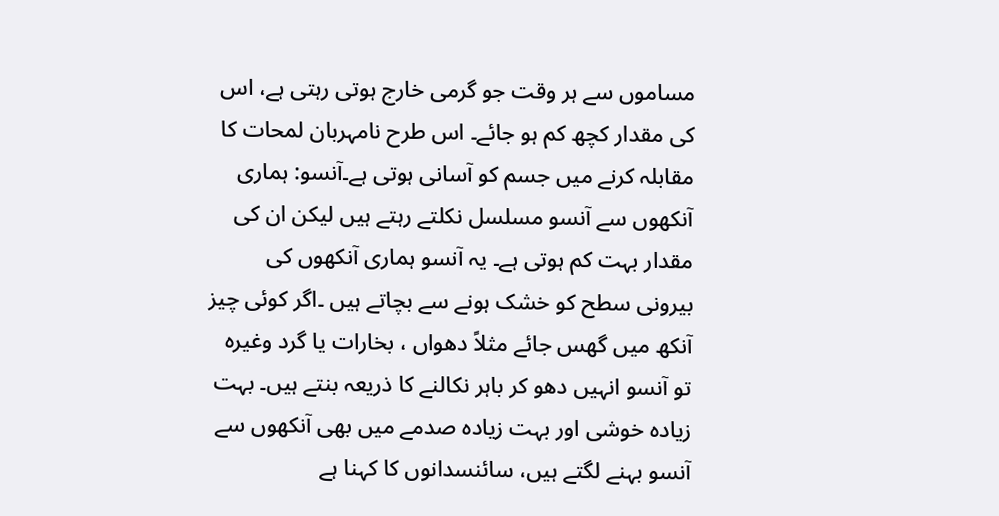مساموں سے ہر وقت جو گرمی خارج ہوتی رہتی ہے، اس کی مقدار کچھ کم ہو جائے۔ اس طرح نامہربان لمحات کا مقابلہ کرنے میں جسم کو آسانی ہوتی ہے۔آنسو: ہماری آنکھوں سے آنسو مسلسل نکلتے رہتے ہیں لیکن ان کی مقدار بہت کم ہوتی ہے۔ یہ آنسو ہماری آنکھوں کی بیرونی سطح کو خشک ہونے سے بچاتے ہیں ۔اگر کوئی چیز آنکھ میں گھس جائے مثلاً دھواں ، بخارات یا گرد وغیرہ تو آنسو انہیں دھو کر باہر نکالنے کا ذریعہ بنتے ہیں۔ بہت زیادہ خوشی اور بہت زیادہ صدمے میں بھی آنکھوں سے آنسو بہنے لگتے ہیں، سائنسدانوں کا کہنا ہے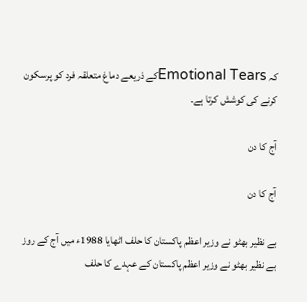کہ Emotional Tearsکے ذریعے دماغ متعلقہ فرد کو پرسکون کرنے کی کوشش کرتا ہے۔

آج کا دن

آج کا دن

بے نظیر بھٹو نے وزیر اعظم پاکستان کا حلف اٹھایا 1988ء میں آج کے روز بے نظیر بھٹو نے وزیر اعظم پاکستان کے عہدے کا حلف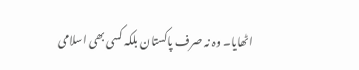اٹھایا۔ وہ نہ صرف پاکستان بلکہ کسی بھی اسلامی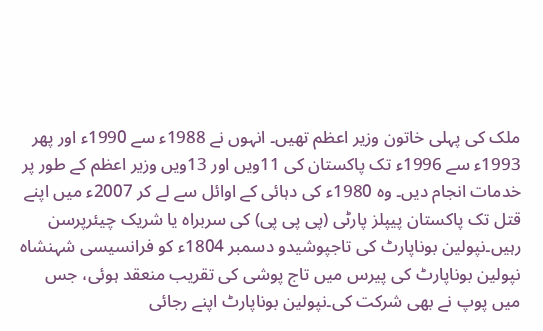ملک کی پہلی خاتون وزیر اعظم تھیں۔ انہوں نے 1988ء سے 1990ء اور پھر 1993ء سے 1996ء تک پاکستان کی 11ویں اور 13ویں وزیر اعظم کے طور پر خدمات انجام دیں۔ وہ 1980ء کی دہائی کے اوائل سے لے کر 2007ء میں اپنے قتل تک پاکستان پیپلز پارٹی (پی پی پی) کی سربراہ یا شریک چیئرپرسن رہیں۔نپولین بوناپارٹ کی تاجپوشیدو دسمبر 1804ء کو فرانسیسی شہنشاہ نپولین بوناپارٹ کی پیرس میں تاج پوشی کی تقریب منعقد ہوئی، جس میں پوپ نے بھی شرکت کی۔نپولین بوناپارٹ اپنے رجائی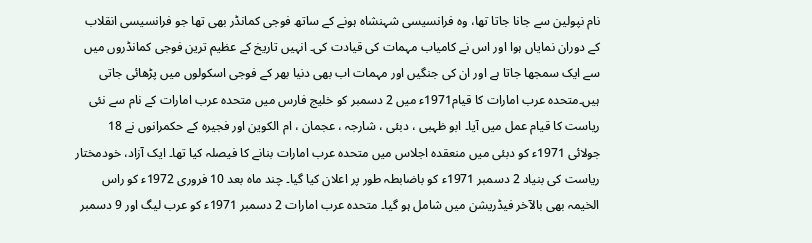نام نپولین سے جانا جاتا تھا، وہ فرانسیسی شہنشاہ ہونے کے ساتھ فوجی کمانڈر بھی تھا جو فرانسیسی انقلاب کے دوران نمایاں ہوا اور اس نے کامیاب مہمات کی قیادت کی۔ انہیں تاریخ کے عظیم ترین فوجی کمانڈروں میں سے ایک سمجھا جاتا ہے اور ان کی جنگیں اور مہمات اب بھی دنیا بھر کے فوجی اسکولوں میں پڑھائی جاتی ہیں۔متحدہ عرب امارات کا قیام1971ء میں 2 دسمبر کو خلیج فارس میں متحدہ عرب امارات کے نام سے نئی ریاست کا قیام عمل میں آیا۔ ابو ظہبی ، دبئی ، شارجہ ، عجمان ، ام الکوین اور فجیرہ کے حکمرانوں نے 18 جولائی 1971ء کو دبئی میں منعقدہ اجلاس میں متحدہ عرب امارات بنانے کا فیصلہ کیا تھا۔ ایک آزاد، خودمختار ریاست کی بنیاد 2 دسمبر 1971ء کو باضابطہ طور پر اعلان کیا گیا۔ چند ماہ بعد 10 فروری 1972ء کو راس الخیمہ بھی بالآخر فیڈریشن میں شامل ہو گیا۔ متحدہ عرب امارات 2 دسمبر 1971ء کو عرب لیگ اور 9 دسمبر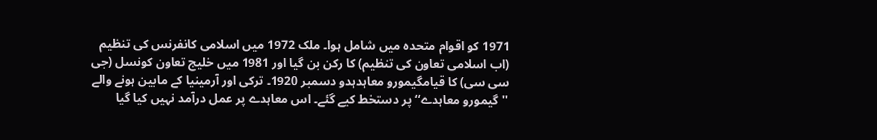1971 کو اقوام متحدہ میں شامل ہوا۔ ملک 1972 میں اسلامی کانفرنس کی تنظیم (اب اسلامی تعاون کی تنظیم) کا رکن بن گیا اور 1981 میں خلیج تعاون کونسل (جی سی سی) کا قیامگیمورو معاہدہدو دسمبر 1920۔ ترکی اور آرمینیا کے مابین ہونے والے ''گیمورو معاہدے‘‘ پر دستخط کیے گئے۔ اس معاہدے پر عمل درآمد نہیں کیا گیا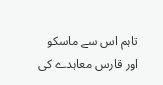تاہم اس سے ماسکو اور قارس معاہدے کی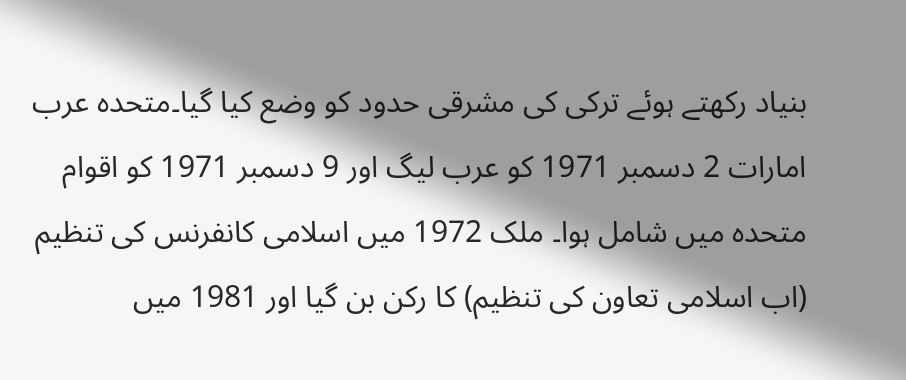بنیاد رکھتے ہوئے ترکی کی مشرقی حدود کو وضع کیا گیا۔متحدہ عرب امارات 2 دسمبر 1971 کو عرب لیگ اور 9 دسمبر 1971 کو اقوام متحدہ میں شامل ہوا۔ ملک 1972 میں اسلامی کانفرنس کی تنظیم (اب اسلامی تعاون کی تنظیم) کا رکن بن گیا اور 1981 میں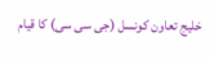خلیج تعاون کونسل (جی سی سی) کا قیام